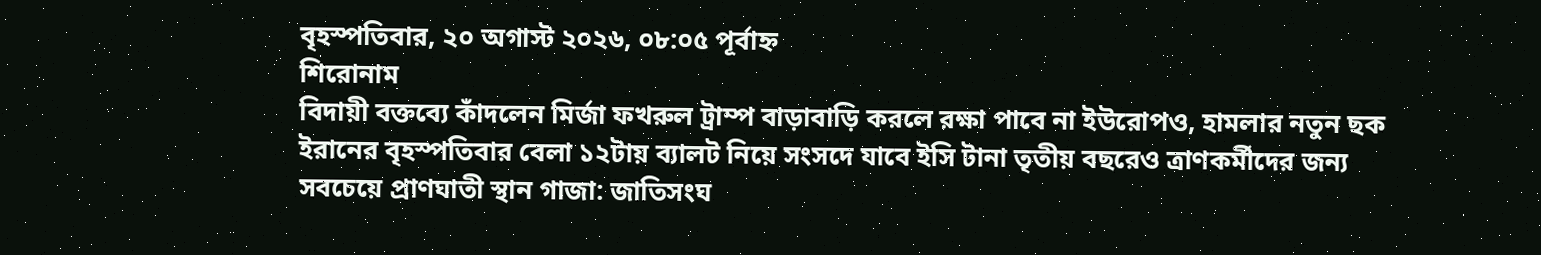বৃহস্পতিবার, ২০ অগাস্ট ২০২৬, ০৮:০৫ পূর্বাহ্ন
শিরোনাম
বিদায়ী বক্তব্যে কাঁদলেন মির্জা ফখরুল ট্রাম্প বাড়াবাড়ি করলে রক্ষা পাবে না ইউরোপও, হামলার নতুন ছক ইরানের বৃহস্পতিবার বেলা ১২টায় ব্যালট নিয়ে সংসদে যাবে ইসি টানা তৃতীয় বছরেও ত্রাণকর্মীদের জন্য সবচেয়ে প্রাণঘাতী স্থান গাজা: জাতিসংঘ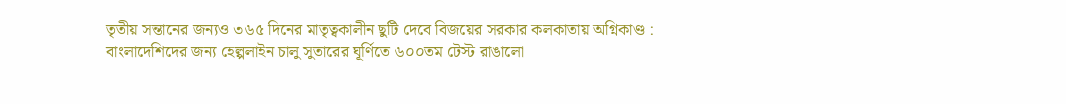তৃতীয় সন্তানের জন্যও ৩৬৫ দিনের মাতৃত্বকালীন ছুটি দেবে বিজয়ের সরকার কলকাতায় অগ্নিকাণ্ড : বাংলাদেশিদের জন্য হেল্পলাইন চালু সুতারের ঘূর্ণিতে ৬০০তম টেস্ট রাঙালো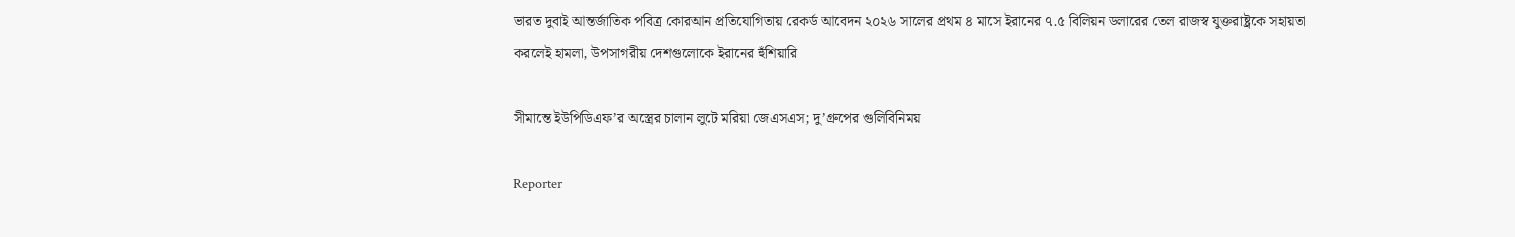ভারত দুবাই আন্তর্জাতিক পবিত্র কোরআন প্রতিযোগিতায় রেকর্ড আবেদন ২০২৬ সালের প্রথম ৪ মাসে ইরানের ৭.৫ বিলিয়ন ডলারের তেল রাজস্ব যুক্তরাষ্ট্রকে সহায়তা করলেই হামলা, উপসাগরীয় দেশগুলোকে ইরানের হুঁশিয়ারি

সীমান্তে ইউপিডিএফ’র অস্ত্রের চালান লুটে মরিয়া জেএসএস; দু’গ্রুপের গুলিবিনিময়

Reporter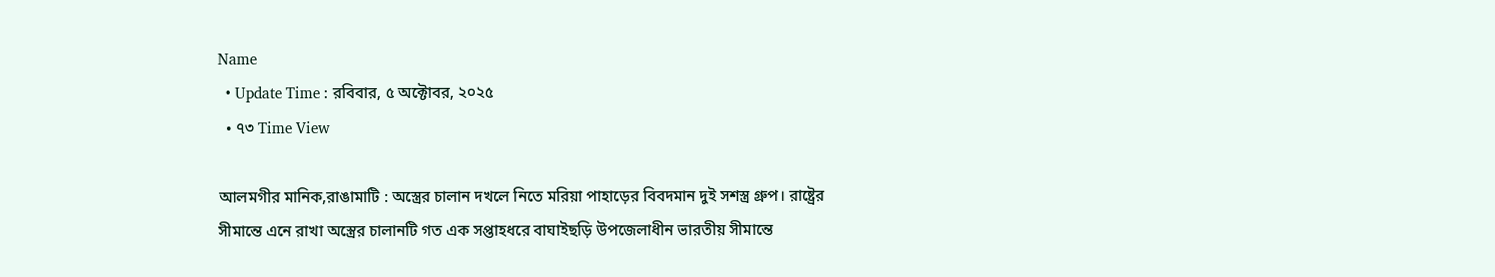Name
  • Update Time : রবিবার, ৫ অক্টোবর, ২০২৫
  • ৭৩ Time View

আলমগীর মানিক,রাঙামাটি : অস্ত্রের চালান দখলে নিতে মরিয়া পাহাড়ের বিবদমান দুই সশস্ত্র গ্রুপ। রাষ্ট্রের সীমান্তে এনে রাখা অস্ত্রের চালানটি গত এক সপ্তাহধরে বাঘাইছড়ি উপজেলাধীন ভারতীয় সীমান্তে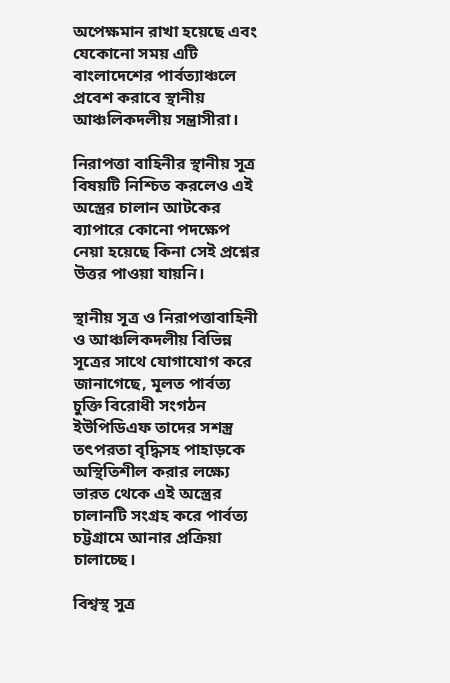অপেক্ষমান রাখা হয়েছে এবং যেকোনো সময় এটি বাংলাদেশের পার্বত্যাঞ্চলে প্রবেশ করাবে স্থানীয় আঞ্চলিকদলীয় সন্ত্রাসীরা।

নিরাপত্তা বাহিনীর স্থানীয় সূত্র বিষয়টি নিশ্চিত করলেও এই অস্ত্রের চালান আটকের ব্যাপারে কোনো পদক্ষেপ নেয়া হয়েছে কিনা সেই প্রশ্নের উত্তর পাওয়া যায়নি।

স্থানীয় সূত্র ও নিরাপত্তাবাহিনী ও আঞ্চলিকদলীয় বিভিন্ন সূত্রের সাথে যোগাযোগ করে জানাগেছে, মূলত পার্বত্য চুক্তি বিরোধী সংগঠন ইউপিডিএফ তাদের সশস্ত্র তৎপরতা বৃদ্ধিসহ পাহাড়কে অস্থিতিশীল করার লক্ষ্যে ভারত থেকে এই অস্ত্রের চালানটি সংগ্রহ করে পার্বত্য চট্টগ্রামে আনার প্রক্রিয়া চালাচ্ছে।

বিশ্বস্থ সুত্র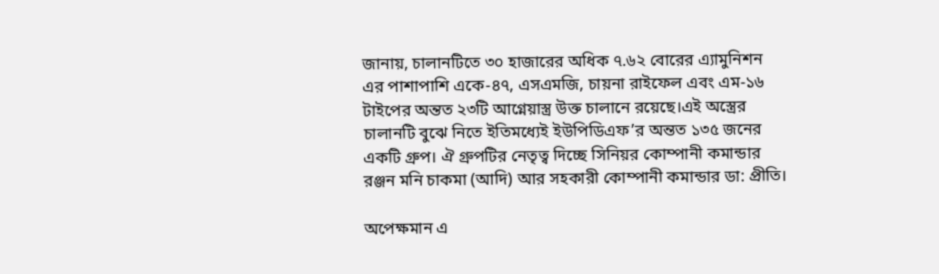জানায়, চালানটিতে ৩০ হাজারের অধিক ৭.৬২ বোরের এ্যামুনিশন এর পাশাপাশি একে-৪৭, এসএমজি, চায়না রাইফেল এবং এম-১৬ টাইপের অন্তত ২৩টি আগ্নেয়াস্ত্র উক্ত চালানে রয়েছে।এই অস্ত্রের চালানটি বুঝে নিতে ইতিমধ্যেই ইউপিডিএফ’র অন্তত ১৩৫ জনের একটি গ্রুপ। ঐ গ্রুপটির নেতৃত্ব দিচ্ছে সিনিয়র কোম্পানী কমান্ডার রঞ্জন মনি চাকমা (আদি) আর সহকারী কোম্পানী কমান্ডার ডা: প্রীতি।

অপেক্ষমান এ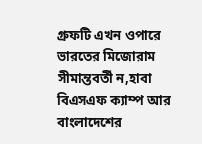গ্রুফটি এখন ওপারে ভারতের মিজোরাম সীমান্তবর্তী ন,হাবা বিএসএফ ক্যাম্প আর বাংলাদেশের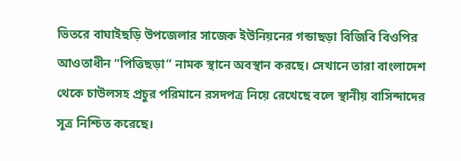ভিতরে বাঘাইছড়ি উপজেলার সাজেক ইউনিয়নের গন্ডাছড়া বিজিবি বিওপির আওতাধীন “পিত্তিছড়া” নামক স্থানে অবস্থান করছে। সেখানে তারা বাংলাদেশ থেকে চাউলসহ প্রচুর পরিমানে রসদপত্র নিয়ে রেখেছে বলে স্থানীয় বাসিন্দাদের সূত্র নিশ্চিত করেছে।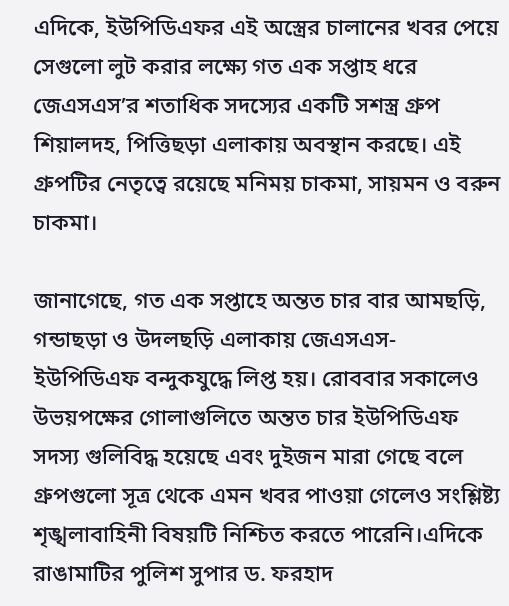এদিকে, ইউপিডিএফর এই অস্ত্রের চালানের খবর পেয়ে সেগুলো লুট করার লক্ষ্যে গত এক সপ্তাহ ধরে জেএসএস’র শতাধিক সদস্যের একটি সশস্ত্র গ্রুপ শিয়ালদহ, পিত্তিছড়া এলাকায় অবস্থান করছে। এই গ্রুপটির নেতৃত্বে রয়েছে মনিময় চাকমা, সায়মন ও বরুন চাকমা।

জানাগেছে, গত এক সপ্তাহে অন্তত চার বার আমছড়ি, গন্ডাছড়া ও উদলছড়ি এলাকায় জেএসএস-ইউপিডিএফ বন্দুকযুদ্ধে লিপ্ত হয়। রোববার সকালেও উভয়পক্ষের গোলাগুলিতে অন্তত চার ইউপিডিএফ সদস্য গুলিবিদ্ধ হয়েছে এবং দুইজন মারা গেছে বলে গ্রুপগুলো সূত্র থেকে এমন খবর পাওয়া গেলেও সংশ্লিষ্ট্য শৃঙ্খলাবাহিনী বিষয়টি নিশ্চিত করতে পারেনি।এদিকে রাঙামাটির পুলিশ সুপার ড. ফরহাদ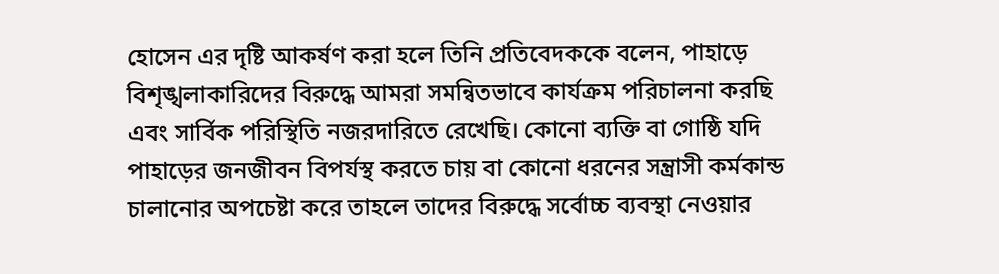হোসেন এর দৃষ্টি আকর্ষণ করা হলে তিনি প্রতিবেদককে বলেন, পাহাড়ে বিশৃঙ্খলাকারিদের বিরুদ্ধে আমরা সমন্বিতভাবে কার্যক্রম পরিচালনা করছি এবং সার্বিক পরিস্থিতি নজরদারিতে রেখেছি। কোনো ব্যক্তি বা গোষ্ঠি যদি পাহাড়ের জনজীবন বিপর্যস্থ করতে চায় বা কোনো ধরনের সন্ত্রাসী কর্মকান্ড চালানোর অপচেষ্টা করে তাহলে তাদের বিরুদ্ধে সর্বোচ্চ ব্যবস্থা নেওয়ার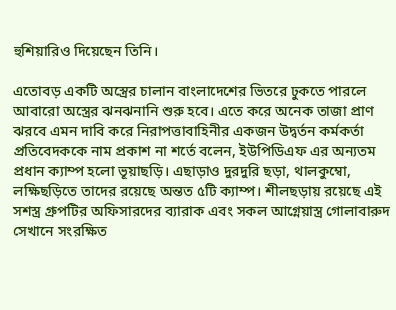হুশিয়ারিও দিয়েছেন তিনি।

এতোবড় একটি অস্ত্রের চালান বাংলাদেশের ভিতরে ঢুকতে পারলে আবারো অস্ত্রের ঝনঝনানি শুরু হবে। এতে করে অনেক তাজা প্রাণ ঝরবে এমন দাবি করে নিরাপত্তাবাহিনীর একজন উদ্বর্তন কর্মকর্তা প্রতিবেদককে নাম প্রকাশ না শর্তে বলেন, ইউপিডিএফ এর অন্যতম প্রধান ক্যাম্প হলো ভূয়াছড়ি। এছাড়াও দুরদুরি ছড়া, থালকুম্বো, লক্ষিছড়িতে তাদের রয়েছে অন্তত ৫টি ক্যাম্প। শীলছড়ায় রয়েছে এই সশস্ত্র গ্রুপটির অফিসারদের ব্যারাক এবং সকল আগ্নেয়াস্ত্র গোলাবারুদ সেখানে সংরক্ষিত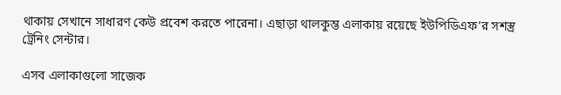থাকায় সেখানে সাধারণ কেউ প্রবেশ করতে পারেনা। এছাড়া থালকুম্ভ এলাকায় রয়েছে ইউপিডিএফ’র সশস্ত্র ট্রেনিং সেন্টার।

এসব এলাকাগুলো সাজেক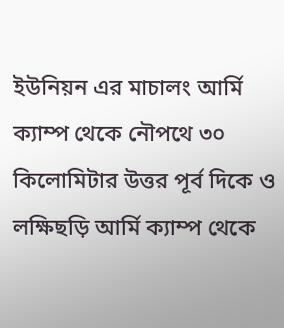ইউনিয়ন এর মাচালং আর্মি ক্যাম্প থেকে নৌপথে ৩০ কিলোমিটার উত্তর পূর্ব দিকে ও লক্ষিছড়ি আর্মি ক্যাম্প থেকে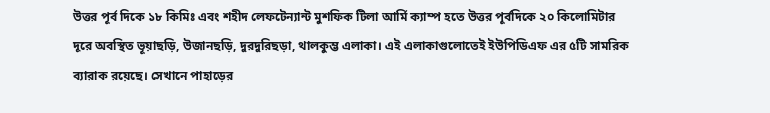উত্তর পূর্ব দিকে ১৮ কিমিঃ এবং শহীদ লেফটেন্যান্ট মুশফিক টিলা আর্মি ক্যাম্প হতে উত্তর পূর্বদিকে ২০ কিলোমিটার দূরে অবস্থিত ভূয়াছড়ি, উজানছড়ি, দুরদুরিছড়া, থালকুম্ভ এলাকা। এই এলাকাগুলোতেই ইউপিডিএফ এর ৫টি সামরিক ব্যারাক রয়েছে। সেখানে পাহাড়ের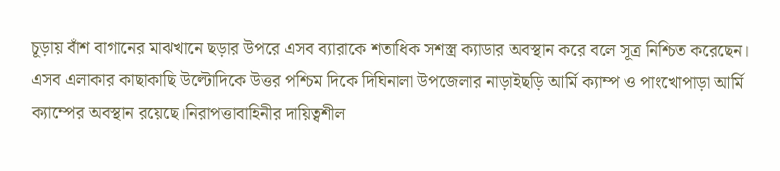চূড়ায় বাঁশ বাগানের মাঝখানে ছড়ার উপরে এসব ব্যারাকে শতাধিক সশস্ত্র ক্যাডার অবস্থান করে বলে সূত্র নিশ্চিত করেছেন। এসব এলাকার কাছাকাছি উল্টোদিকে উত্তর পশ্চিম দিকে দিঘিনালা উপজেলার নাড়াইছড়ি আর্মি ক্যাম্প ও পাংখোপাড়া আর্মি ক্যাম্পের অবস্থান রয়েছে।নিরাপত্তাবাহিনীর দায়িত্বশীল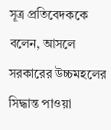সূত্র প্রতিবেদককে বলেন, আসলে সরকারের উচ্চমহলের সিদ্ধান্ত পাওয়া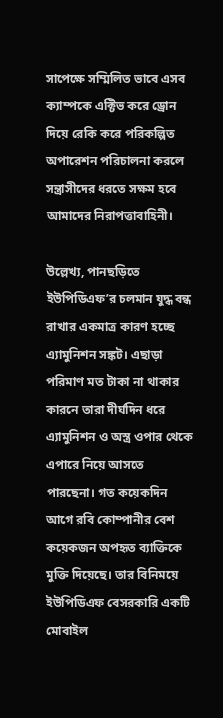সাপেক্ষে সম্মিলিত ভাবে এসব ক্যাম্পকে এক্টিভ করে ড্রোন দিয়ে রেকি করে পরিকল্পিত অপারেশন পরিচালনা করলে সন্ত্রাসীদের ধরতে সক্ষম হবে আমাদের নিরাপত্তাবাহিনী।

উল্লেখ্য, পানছড়িতে ইউপিডিএফ’র চলমান যুদ্ধ বন্ধ রাখার একমাত্র কারণ হচ্ছে এ্যামুনিশন সঙ্কট। এছাড়া পরিমাণ মত টাকা না থাকার কারনে তারা দীর্ঘদিন ধরে এ্যামুনিশন ও অস্ত্র ওপার থেকে এপারে নিয়ে আসতে পারছেনা। গত কয়েকদিন আগে রবি কোম্পানীর বেশ কয়েকজন অপহৃত ব্যাক্তিকে মুক্তি দিয়েছে। তার বিনিময়ে ইউপিডিএফ বেসরকারি একটি মোবাইল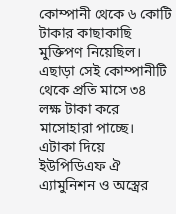কোম্পানী থেকে ৬ কোটি টাকার কাছাকাছি মুক্তিপণ নিয়েছিল। এছাড়া সেই কোম্পানীটি থেকে প্রতি মাসে ৩৪ লক্ষ টাকা করে মাসোহারা পাচ্ছে। এটাকা দিয়ে ইউপিডিএফ ঐ এ্যামুনিশন ও অস্ত্রের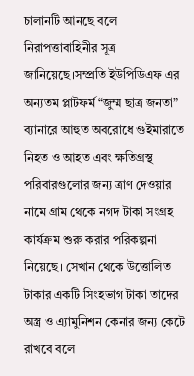চালানটি আনছে বলে নিরাপত্তাবাহিনীর সূত্র জানিয়েছে।সম্প্রতি ইউপিডিএফ এর অন্যতম প্লাটফর্ম “জুম্ম ছাত্র জনতা” ব্যানারে আহুত অবরোধে গুইমারাতে নিহত ও আহত এবং ক্ষতিগ্রস্থ পরিবারগুলোর জন্য ত্রাণ দেওয়ার নামে গ্রাম থেকে নগদ টাকা সংগ্রহ কার্যক্রম শুরু করার পরিকল্পনা নিয়েছে। সেখান থেকে উত্তোলিত টাকার একটি সিংহভাগ টাকা তাদের অস্ত্র ও এ্যামুনিশন কেনার জন্য কেটে রাখবে বলে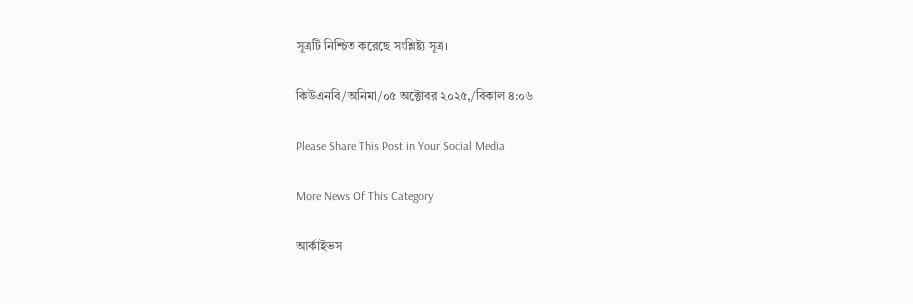সূত্রটি নিশ্চিত করেছে সংশ্লিষ্ট্য সূত্র।

কিউএনবি/অনিমা/০৫ অক্টোবর ২০২৫,/বিকাল ৪:০৬

Please Share This Post in Your Social Media

More News Of This Category

আর্কাইভস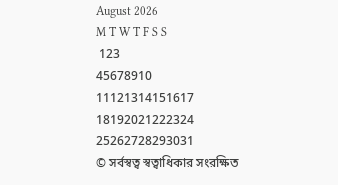August 2026
M T W T F S S
 123
45678910
11121314151617
18192021222324
25262728293031
© সর্বস্বত্ব স্বত্বাধিকার সংরক্ষিত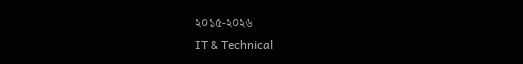২০১৫-২০২৬
IT & Technical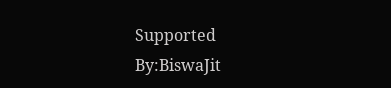Supported By:BiswaJit